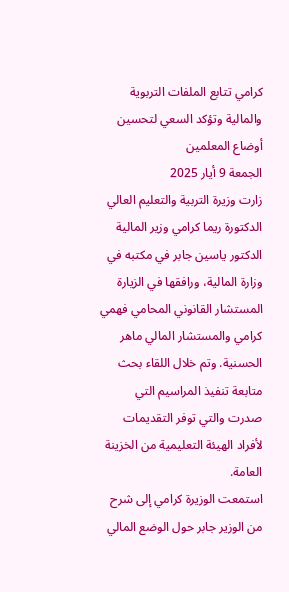كرامي تتابع الملفات التربوية والمالية وتؤكد السعي لتحسين أوضاع المعلمين
الجمعة 9 أيار 2025
زارت وزيرة التربية والتعليم العالي الدكتورة ريما كرامي وزير المالية الدكتور ياسين جابر في مكتبه في وزارة المالية، ورافقها في الزيارة المستشار القانوني المحامي فهمي كرامي والمستشار المالي ماهر الحسنية. وتم خلال اللقاء بحث متابعة تنفيذ المراسيم التي صدرت والتي توفر التقديمات لأفراد الهيئة التعليمية من الخزينة العامة.
استمعت الوزيرة كرامي إلى شرح من الوزير جابر حول الوضع المالي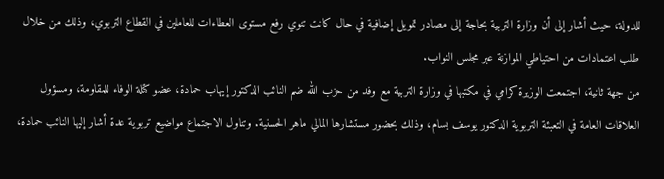للدولة، حيث أشار إلى أن وزارة التربية بحاجة إلى مصادر تمويل إضافية في حال كانت تنوي رفع مستوى العطاءات للعاملين في القطاع التربوي، وذلك من خلال طلب اعتمادات من احتياطي الموازنة عبر مجلس النواب.
من جهة ثانية، اجتمعت الوزيرة كرامي في مكتبها في وزارة التربية مع وفد من حزب الله ضم النائب الدكتور إيهاب حمادة، عضو كتلة الوفاء للمقاومة، ومسؤول العلاقات العامة في التعبئة التربوية الدكتور يوسف بسام، وذلك بحضور مستشارها المالي ماهر الحسنية. وتناول الاجتماع مواضيع تربوية عدة أشار إليها النائب حمادة،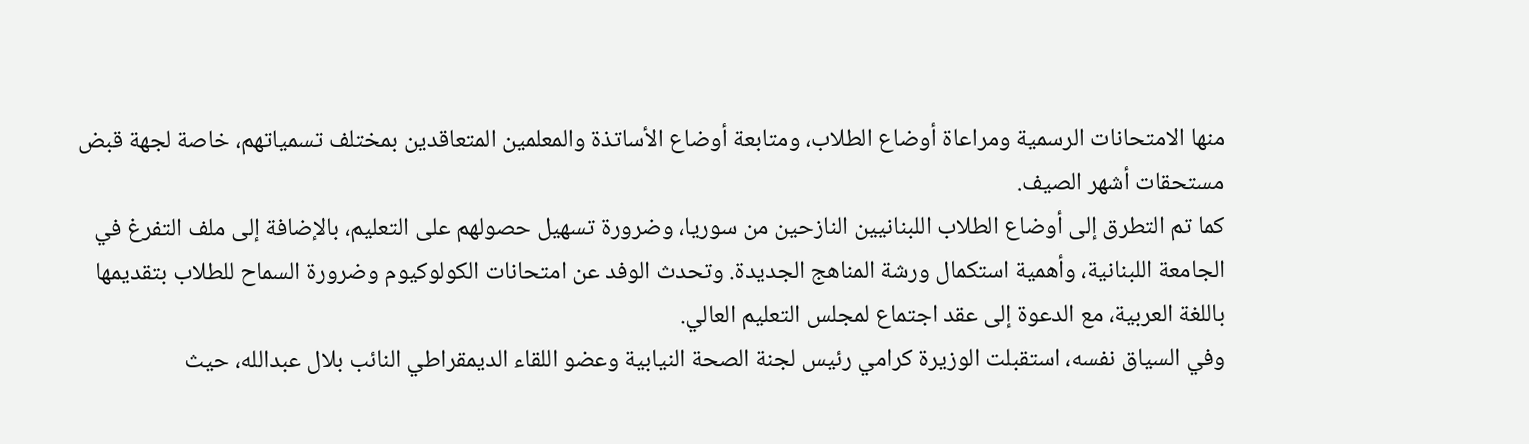منها الامتحانات الرسمية ومراعاة أوضاع الطلاب، ومتابعة أوضاع الأساتذة والمعلمين المتعاقدين بمختلف تسمياتهم، خاصة لجهة قبض مستحقات أشهر الصيف.
كما تم التطرق إلى أوضاع الطلاب اللبنانيين النازحين من سوريا، وضرورة تسهيل حصولهم على التعليم، بالإضافة إلى ملف التفرغ في الجامعة اللبنانية، وأهمية استكمال ورشة المناهج الجديدة. وتحدث الوفد عن امتحانات الكولوكيوم وضرورة السماح للطلاب بتقديمها باللغة العربية، مع الدعوة إلى عقد اجتماع لمجلس التعليم العالي.
وفي السياق نفسه، استقبلت الوزيرة كرامي رئيس لجنة الصحة النيابية وعضو اللقاء الديمقراطي النائب بلال عبدالله، حيث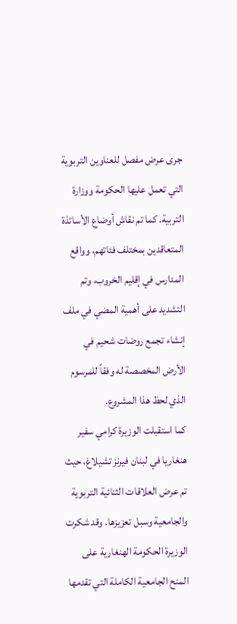جرى عرض مفصل للعناوين التربوية التي تعمل عليها الحكومة ووزارة التربية. كما تم نقاش أوضاع الأساتذة المتعاقدين بمختلف فئاتهم، وواقع المدارس في إقليم الخروب، وتم التشديد على أهمية المضي في ملف إنشاء تجمع روضات شحيم في الأرض المخصصة له وفقاً للمرسوم الذي لحظ هذا المشروع.
كما استقبلت الوزيرة كرامي سفير هنغاريا في لبنان فيرنز تشيلاغ، حيث تم عرض العلاقات الثنائية التربوية والجامعية وسبل تعزيزها. وقد شكرت الوزيرة الحكومة الهنغارية على المنح الجامعية الكاملة التي تقدمها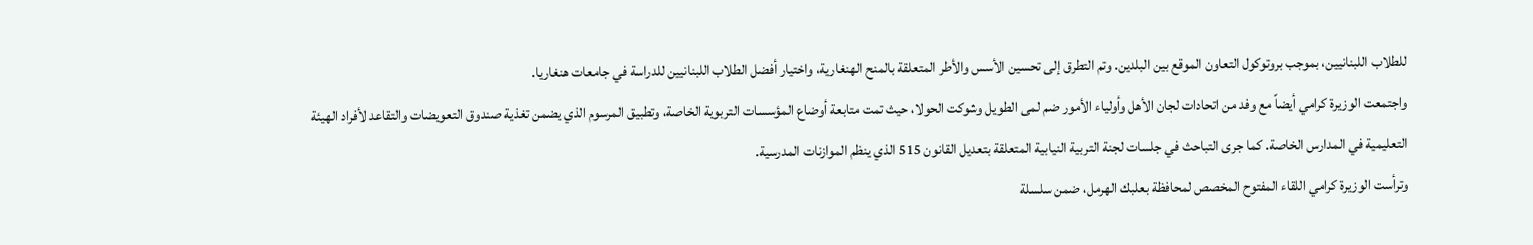للطلاب اللبنانيين، بموجب بروتوكول التعاون الموقع بين البلدين. وتم التطرق إلى تحسين الأسس والأطر المتعلقة بالمنح الهنغارية، واختيار أفضل الطلاب اللبنانيين للدراسة في جامعات هنغاريا.
واجتمعت الوزيرة كرامي أيضاً مع وفد من اتحادات لجان الأهل وأولياء الأمور ضم لمى الطويل وشوكت الحولا، حيث تمت متابعة أوضاع المؤسسات التربوية الخاصة، وتطبيق المرسوم الذي يضمن تغذية صندوق التعويضات والتقاعد لأفراد الهيئة التعليمية في المدارس الخاصة. كما جرى التباحث في جلسات لجنة التربية النيابية المتعلقة بتعديل القانون 515 الذي ينظم الموازنات المدرسية.
وترأست الوزيرة كرامي اللقاء المفتوح المخصص لمحافظة بعلبك الهرمل، ضمن سلسلة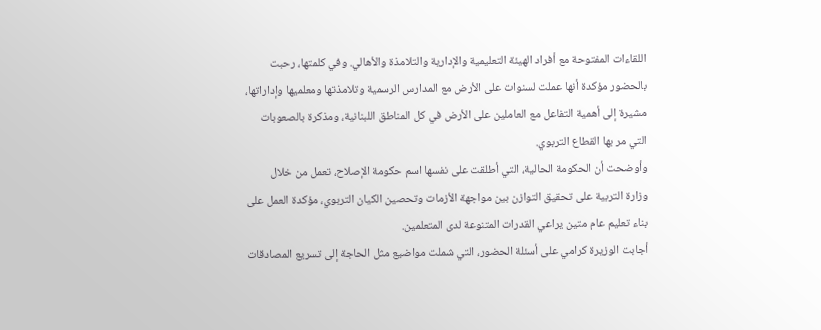اللقاءات المفتوحة مع أفراد الهيئة التعليمية والإدارية والتلامذة والأهالي. وفي كلمتها، رحبت بالحضور مؤكدة أنها عملت لسنوات على الأرض مع المدارس الرسمية وتلامذتها ومعلميها وإداراتها، مشيرة إلى أهمية التفاعل مع العاملين على الأرض في كل المناطق اللبنانية، ومذكرة بالصعوبات التي مر بها القطاع التربوي.
وأوضحت أن الحكومة الحالية، التي أطلقت على نفسها اسم حكومة الإصلاح، تعمل من خلال وزارة التربية على تحقيق التوازن بين مواجهة الأزمات وتحصين الكيان التربوي، مؤكدة العمل على بناء تعليم عام متين يراعي القدرات المتنوعة لدى المتعلمين.
أجابت الوزيرة كرامي على أسئلة الحضور، التي شملت مواضيع مثل الحاجة إلى تسريع المصادقات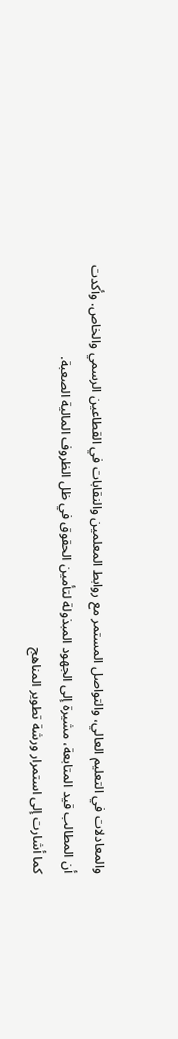والمعادلات في التعليم العالي، والتواصل المستمر مع روابط المعلمين والنقابات في القطاعين الرسمي والخاص. وأكدت أن المطالب قيد المتابعة، مشيرة إلى الجهود المبذولة لتأمين الحقوق في ظل الظروف المالية الصعبة.
كما أشارت إلى استمرار ورشة تطوير المناهج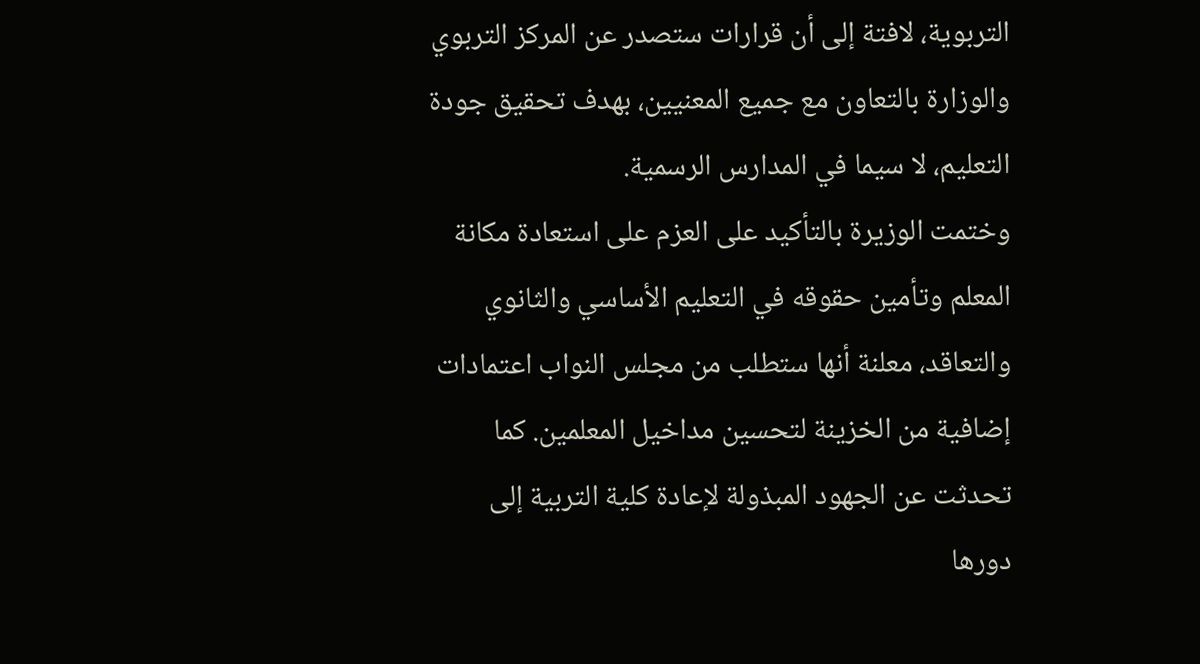التربوية، لافتة إلى أن قرارات ستصدر عن المركز التربوي والوزارة بالتعاون مع جميع المعنيين، بهدف تحقيق جودة التعليم، لا سيما في المدارس الرسمية.
وختمت الوزيرة بالتأكيد على العزم على استعادة مكانة المعلم وتأمين حقوقه في التعليم الأساسي والثانوي والتعاقد، معلنة أنها ستطلب من مجلس النواب اعتمادات إضافية من الخزينة لتحسين مداخيل المعلمين. كما تحدثت عن الجهود المبذولة لإعادة كلية التربية إلى دورها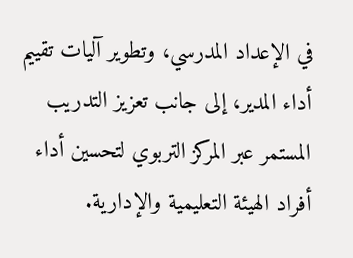في الإعداد المدرسي، وتطوير آليات تقييم أداء المدير، إلى جانب تعزيز التدريب المستمر عبر المركز التربوي لتحسين أداء أفراد الهيئة التعليمية والإدارية.